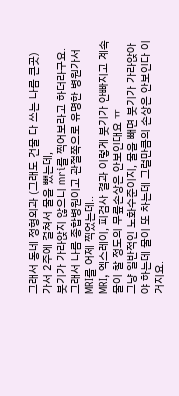그래서 동네 정형외과 (그래도 건물 다 쓰는 나름 큰곳) 가서 2주에 걸쳐서 물을 뺐는데,
붓기가 가라앉지 않으니 mri를 찍어보라고 하더라구요.
그래서 나름 종합병원이고 관절쪽으로 유명한 병원가서 MRI를 어제 찍었는데..
MRI, 엑스레이, 피검사 결과 이렇게 붓기가 안빠지고 계속 물이 찰 정도의 무릎손상은 안보인대요 ㅠ
그냥 일반적인 노화수준이지, 물을 빼면 붓기가 가라앉아야 하는데 물이 또 차는데 그럴만큼의 손상은 안보인다 이거지요.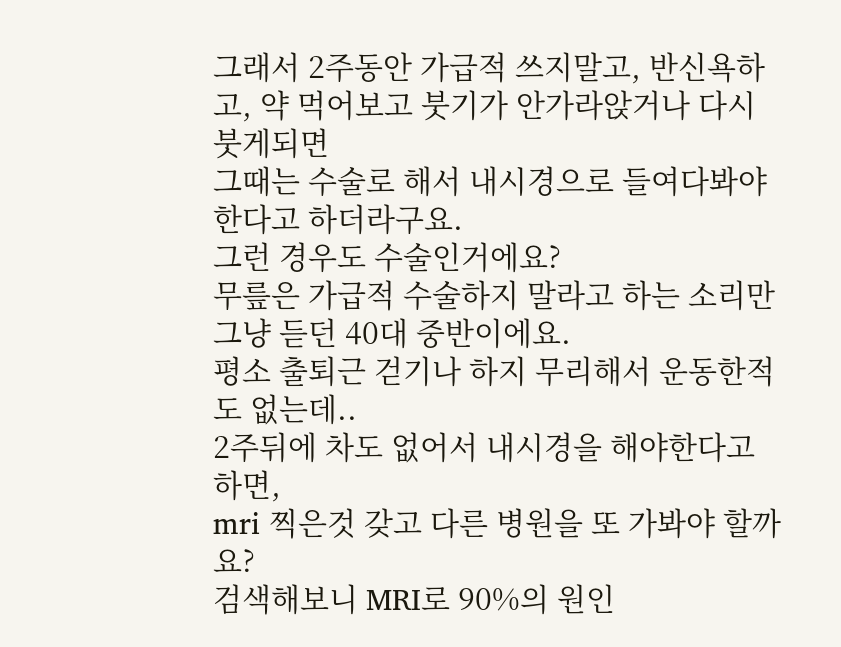그래서 2주동안 가급적 쓰지말고, 반신욕하고, 약 먹어보고 붓기가 안가라앉거나 다시 붓게되면
그때는 수술로 해서 내시경으로 들여다봐야 한다고 하더라구요.
그런 경우도 수술인거에요?
무릎은 가급적 수술하지 말라고 하는 소리만 그냥 듣던 40대 중반이에요.
평소 출퇴근 걷기나 하지 무리해서 운동한적도 없는데..
2주뒤에 차도 없어서 내시경을 해야한다고 하면,
mri 찍은것 갖고 다른 병원을 또 가봐야 할까요?
검색해보니 MRI로 90%의 원인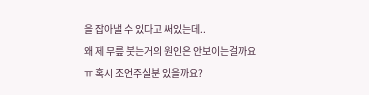을 잡아낼 수 있다고 써있는데..
왜 제 무릎 붓는거의 원인은 안보이는걸까요 ㅠ 혹시 조언주실분 있을까요?